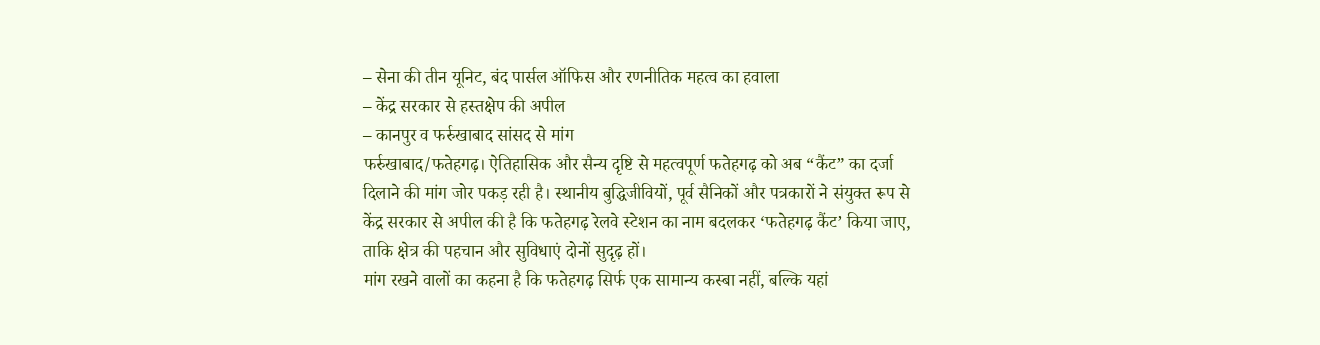– सेना की तीन यूनिट, बंद पार्सल ऑफिस और रणनीतिक महत्व का हवाला
– केंद्र सरकार से हस्तक्षेप की अपील
– कानपुर व फर्रुखाबाद सांसद से मांग
फर्रुखाबाद/फतेहगढ़। ऐतिहासिक और सैन्य दृष्टि से महत्वपूर्ण फतेहगढ़ को अब “कैंट” का दर्जा दिलाने की मांग जोर पकड़ रही है। स्थानीय बुद्धिजीवियों, पूर्व सैनिकों और पत्रकारों ने संयुक्त रूप से केंद्र सरकार से अपील की है कि फतेहगढ़ रेलवे स्टेशन का नाम बदलकर ‘फतेहगढ़ कैंट’ किया जाए, ताकि क्षेत्र की पहचान और सुविधाएं दोनों सुदृढ़ हों।
मांग रखने वालों का कहना है कि फतेहगढ़ सिर्फ एक सामान्य कस्बा नहीं, बल्कि यहां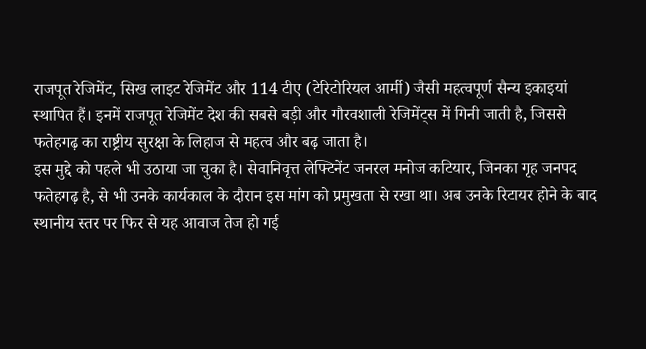राजपूत रेजिमेंट, सिख लाइट रेजिमेंट और 114 टीए (टेरिटोरियल आर्मी) जैसी महत्वपूर्ण सैन्य इकाइयां स्थापित हैं। इनमें राजपूत रेजिमेंट देश की सबसे बड़ी और गौरवशाली रेजिमेंट्स में गिनी जाती है, जिससे फतेहगढ़ का राष्ट्रीय सुरक्षा के लिहाज से महत्व और बढ़ जाता है।
इस मुद्दे को पहले भी उठाया जा चुका है। सेवानिवृत्त लेफ्टिनेंट जनरल मनोज कटियार, जिनका गृह जनपद फतेहगढ़ है, से भी उनके कार्यकाल के दौरान इस मांग को प्रमुखता से रखा था। अब उनके रिटायर होने के बाद स्थानीय स्तर पर फिर से यह आवाज तेज हो गई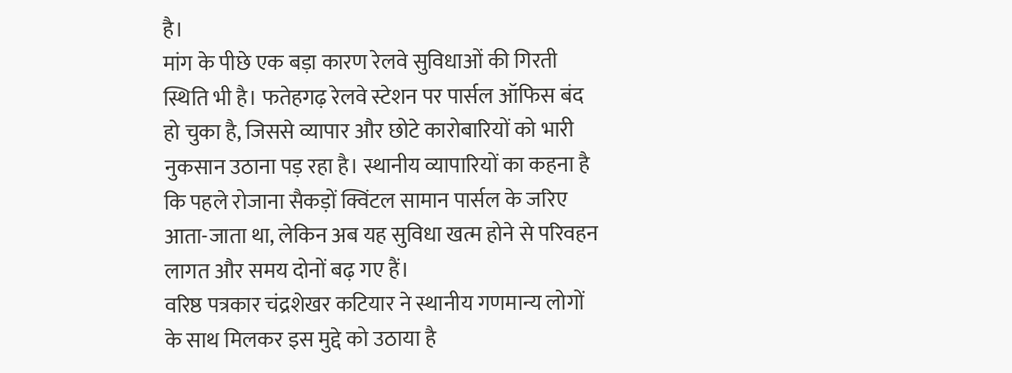है।
मांग के पीछे एक बड़ा कारण रेलवे सुविधाओं की गिरती स्थिति भी है। फतेहगढ़ रेलवे स्टेशन पर पार्सल ऑफिस बंद हो चुका है, जिससे व्यापार और छोटे कारोबारियों को भारी नुकसान उठाना पड़ रहा है। स्थानीय व्यापारियों का कहना है कि पहले रोजाना सैकड़ों क्विंटल सामान पार्सल के जरिए आता-जाता था, लेकिन अब यह सुविधा खत्म होने से परिवहन लागत और समय दोनों बढ़ गए हैं।
वरिष्ठ पत्रकार चंद्रशेखर कटियार ने स्थानीय गणमान्य लोगों के साथ मिलकर इस मुद्दे को उठाया है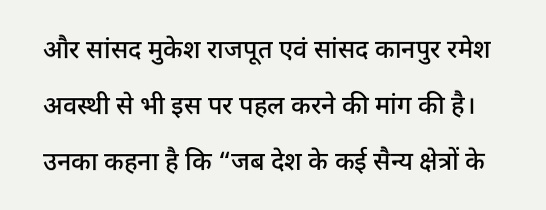और सांसद मुकेश राजपूत एवं सांसद कानपुर रमेश अवस्थी से भी इस पर पहल करने की मांग की है। उनका कहना है कि “जब देश के कई सैन्य क्षेत्रों के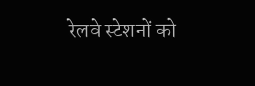रेलवे स्टेशनों को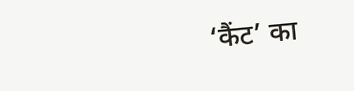‘कैंट’ का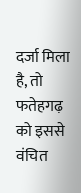दर्जा मिला है, तो फतेहगढ़ को इससे वंचित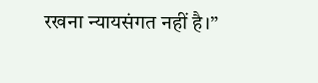रखना न्यायसंगत नहीं है।”